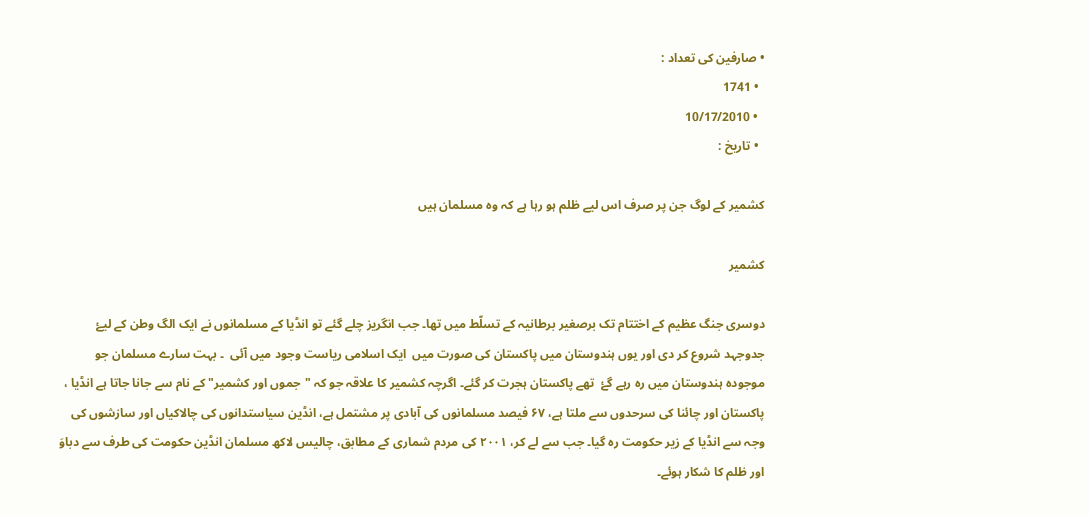• صارفین کی تعداد :
  • 1741
  • 10/17/2010
  • تاريخ :

کشمیر کے لوگ جن پر صرف اس لیے ظلم ہو رہا ہے کہ وہ مسلمان ہیں

کشمیر

دوسری جنگ عظیم کے اختتام تک برصغیر برطانیہ کے تسلّط میں تھا۔ جب انگریز چلے گئے تو انڈیا کے مسلمانوں نے ایک الگ وطن کے لیۓ جدوجہد شروع کر دی اور یوں ہندوستان میں پاکستان کی صورت میں  ایک اسلامی ریاست وجود میں آئی  ۔ بہت سارے مسلمان جو موجودہ ہندوستان میں رہ رہے گۓ  تھے پاکستان ہجرت کر گئے۔ اگرچہ کشمیر کا علاقہ جو کہ "جموں اور کشمیر" کے نام سے جانا جاتا ہے انڈیا ، پاکستان اور چائنا کی سرحدوں سے ملتا ہے، ۶۷ فیصد مسلمانوں کی آبادی پر مشتمل ہے، انڈین سیاستدانوں کی چالاکیاں اور سازشوں کی وجہ سے انڈیا کے زیر حکومت رہ گیا۔ جب سے لے کر، ۲۰۰۱ کی مردم شماری کے مطابق، چالیس لاکھ مسلمان انڈین حکومت کی طرف سے دباوَ اور ظلم کا شکار ہوئے۔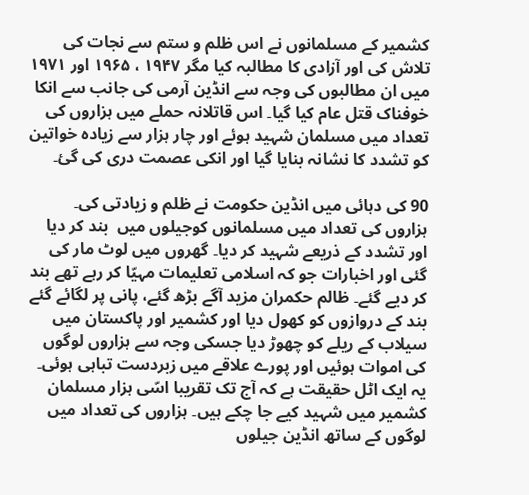کشمیر کے مسلمانوں نے اس ظلم و ستم سے نجات کی تلاش کی اور آزادی کا مطالبہ کیا مگر ۱۹۴۷ ، ۱۹۶۵ اور ۱۹۷۱ میں ان مطالبوں کی وجہ سے انڈین آرمی کی جانب سے انکا خوفناک قتل عام کیا گیا۔ اس قاتلانہ حملے میں ہزاروں کی تعداد میں مسلمان شہید ہوئے اور چار ہزار سے زیادہ خواتین کو تشدد کا نشانہ بنایا گیا اور انکی عصمت دری کی گئ۔

90 کی دہائی میں انڈین حکومت نے ظلم و زیادتی کی۔ ہزاروں کی تعداد میں مسلمانوں کوجیلوں میں  بند کر دیا اور تشدد کے ذریعے شہید کر دیا۔ گھروں میں لوٹ مار کی گئی اور اخبارات جو کہ اسلامی تعلیمات مہیّا کر رہے تھے بند کر دیے گئے۔ ظالم حکمران مزید آگے بڑھ گئے، پانی پر لگائے گئے بند کے دروازوں کو کھول دیا اور کشمیر اور پاکستان میں سیلاب کے ریلے کو چھوڑ دیا جسکی وجہ سے ہزاروں لوگوں کی اموات ہوئیں اور پورے علاقے میں زبردست تباہی ہوئی۔ یہ ایک اٹل حقیقت ہے کہ آج تک تقریبا اسّی ہزار مسلمان کشمیر میں شہید کیے جا چکے ہیں۔ ہزاروں کی تعداد میں لوگوں کے ساتھ انڈین جیلوں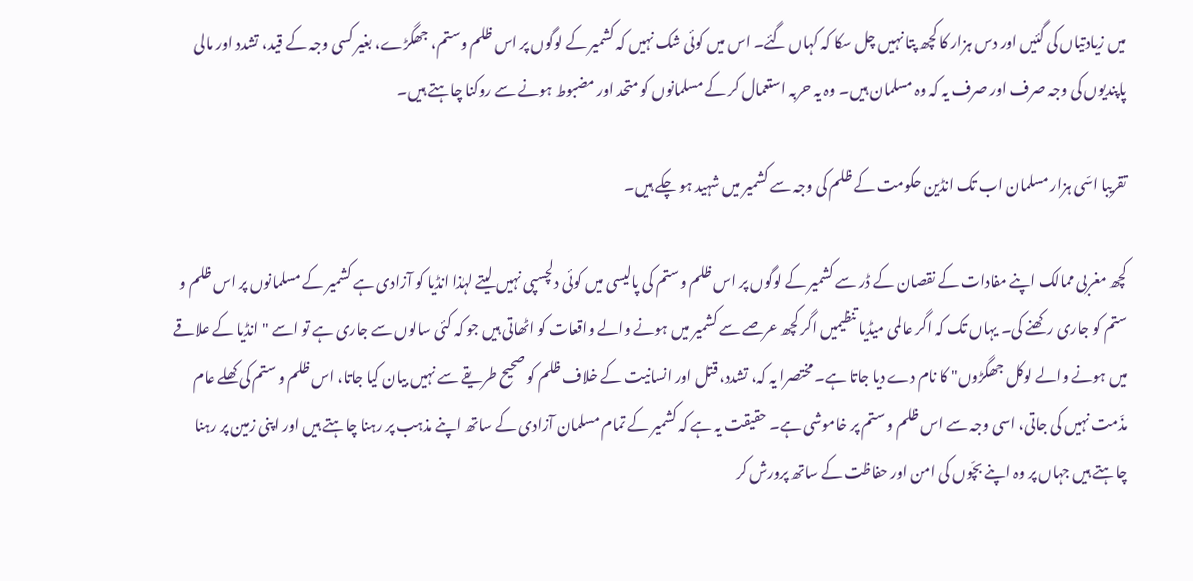میں زیادتیاں کی گئیں اور دس ہزار کا کچھ پتا نہیں چل سکا کہ کہاں گئے۔ اس میں کوئی شک نہیں کہ کشمیر کے لوگوں پر اس ظلم وستم، جھگڑے، بغیر کسی وجہ کے قید، تشدد اور مالی پاپندیوں کی وجہ صرف اور صرف یہ کہ وہ مسلمان ہیں۔ وہ یہ حربہ استعمال کر کے مسلمانوں کو متحد اور مضبوط ہونے سے روکنا چاہتے ہیں۔

تقریبا اسّی ہزار مسلمان اب تک انڈین حکومت کے ظلم کی وجہ سے کشمیر میں شہید ہو چکے ہیں۔

کچھ مغربی ممالک اپنے مفادات کے نقصان کے ڈر سے کشمیر کے لوگوں پر اس ظلم وستم کی پالیسی میں کوئی دلچسپی نہیں لیتے لہٰذا انڈیا کو آزادی ہے کشمیر کے مسلمانوں پر اس ظلم و ستم کو جاری رکھنے کی۔ یہاں تک کہ اگر عالمی میڈیا تنظیمیں اگر کچھ عرصے سے کشمیر میں ہونے والے واقعات کو اٹھاتی ہیں جو کہ کئی سالوں سے جاری ہے تو اسے "انڈیا کے علاقے میں ہونے والے لوکل جھگڑوں" کا نام دے دیا جاتا ہے۔ مختصرا یہ کہ، تشدد، قتل اور انسانیت کے خلاف ظلم کو صحیح طریقے سے نہیں بیان کیا جاتا، اس ظلم و ستم کی کھلے عام مذّمت نہیں کی جاتی، اسی وجہ سے اس ظلم و ستم پر خاموشی ہے۔ حقیقت یہ ہے کہ کشمیر کے تمام مسلمان آزادی کے ساتھ اپنے مذہب پر رہنا چاہتے ہیں اور اپنی زمین پر رہنا چاہتے ہیں جہاں پر وہ اپنے بچّوں کی امن اور حفاظت کے ساتھ پرورش کر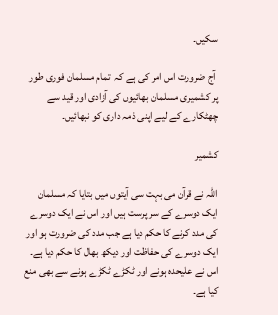سکیں۔

 آج ضرورت اس امر کی ہے کہ  تمام مسلمان فوری طور پر کشمیری مسلمان بھائیوں کی آزادی اور قید سے چھٹکارے کے لیے اپنی ذمہ داری کو نبھائیں۔

کشمیر

اللہ نے قرآن می بہت سی آیتوں میں بتایا کہ مسلمان ایک دوسرے کے سر پرست ہیں اور اس نے ایک دوسرے کی مدد کرنے کا حکم دیا ہے جب مدد کی ضرورت ہو اور ایک دوسرے کی حفاظت اور دیکھ بھال کا حکم دیا ہے۔ اس نے علیحدہ ہونے اور ٹکڑے ٹکڑے ہونے سے بھی منع کیا ہے۔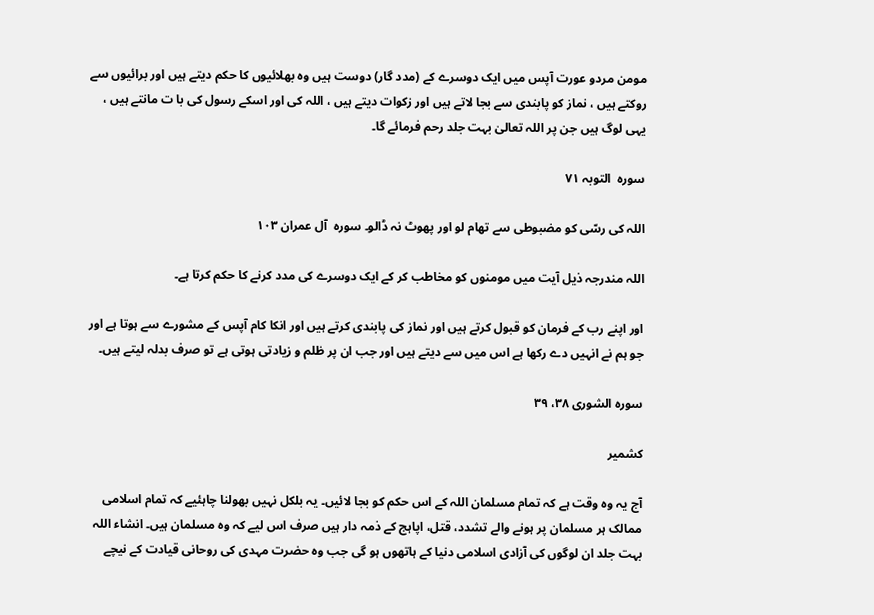مومن مردو عورت آپس میں ایک دوسرے کے (مدد گار) دوست ہیں وہ بھلائیوں کا حکم دیتے ہیں اور برائیوں سے روکتے ہیں ، نماز کو پابندی سے بجا لاتے ہیں اور زکوات دیتے ہیں ، اللہ کی اور اسکے رسول کی با ت مانتے ہیں ، یہی لوگ ہیں جن پر اللہ تعالیٰ بہت جلد رحم فرمائے گا۔

سورہ  التوبہ ۷۱

اللہ کی رسّی کو مضبوطی سے تھام لو اور پھوٹ نہ ڈالو۔ سورہ  آل عمران ۱۰۳

اللہ مندرجہ ذیل آیت میں مومنوں کو مخاطب کر کے ایک دوسرے کی مدد کرنے کا حکم کرتا ہے۔

اور اپنے رب کے فرمان کو قبول کرتے ہیں اور نماز کی پابندی کرتے ہیں اور انکا کام آپس کے مشورے سے ہوتا ہے اور جو ہم نے انہیں دے رکھا ہے اس میں سے دیتے ہیں اور جب ان پر ظلم و زیادتی ہوتی ہے تو صرف بدلہ لیتے ہیں۔

سورہ الشوری ۳۸، ۳۹

کشمیر

آج یہ وہ وقت ہے کہ تمام مسلمان اللہ کے اس حکم کو بجا لائیں۔ یہ بلکل نہیں بھولنا چاہئیے کہ تمام اسلامی ممالک ہر مسلمان پر ہونے والے تشدد، قتل، اپاہج کے ذمہ دار ہیں صرف اس لیے کہ وہ مسلمان ہیں۔ انشاء اللہ بہت جلد ان لوگوں کی آزادی اسلامی دنیا کے ہاتھوں ہو گی جب وہ حضرت مہدی کی روحانی قیادت کے نیچے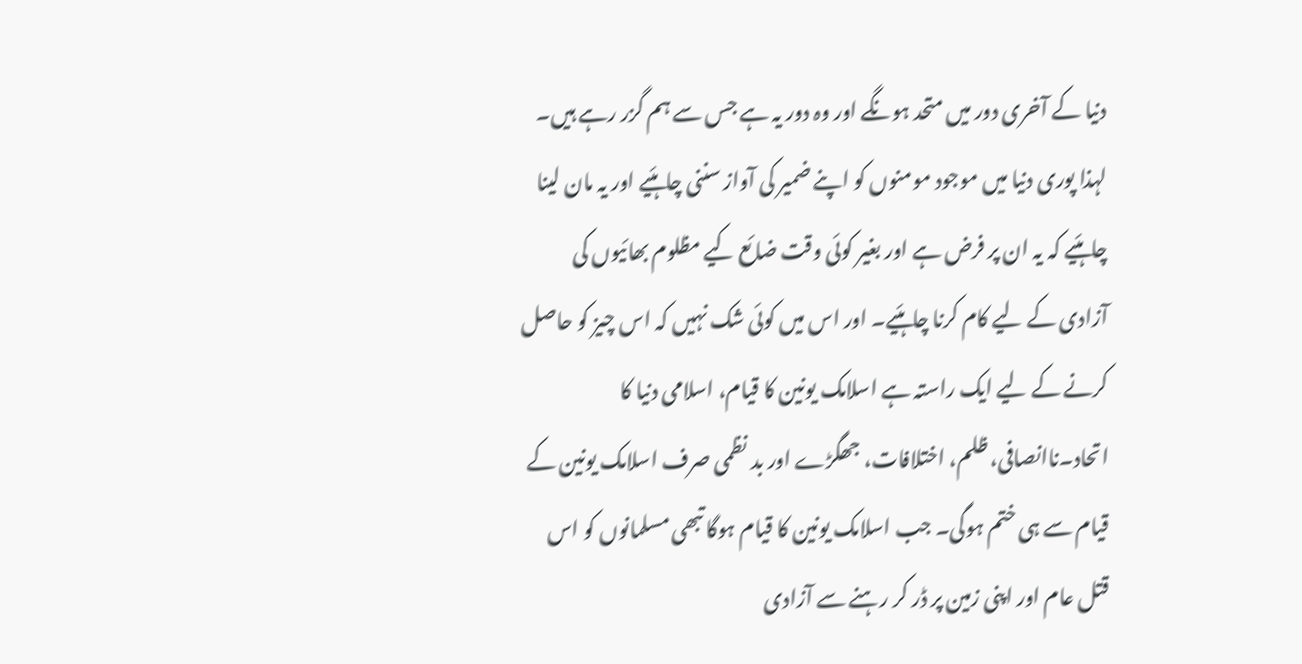دنیا کے آخری دور میں متحد ہونگے اور وہ دور یہ ہے جس سے ہم گزر رہے ہیں۔ لہذا پوری دنیا میں موجود مومنوں کو اپنے ضمیر کی آواز سننی چاہئیے اور یہ مان لینا چاہئیے کہ یہ ان پر فرض ہے اور بغیر کوئی وقت ضائع کیے مظلوم بھائیوں کی آزادی کے لیے کام کرنا چاہئیے۔ اور اس میں کوئی شک نہیں کہ اس چیز کو حاصل کرنے کے لیے ایک راستہ ہے اسلامک یونین کا قیام، اسلامی دنیا کا اتحاد۔ناانصافی، ظلم، اختلافات، جھگڑے اور بد نظمی صرف اسلامک یونین کے قیام سے ہی ختم ہوگی۔ جب اسلامک یونین کا قیام ہوگا تبھی مسلمانوں کو اس قتل عام اور اپنی زمین پر ڈر کر رہنے سے آزادی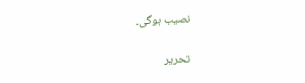نصیب ہوگی۔

تحریر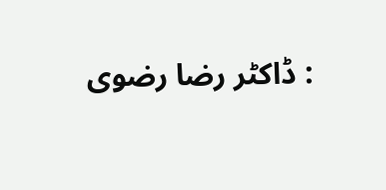: ڈاکٹر رضا رضوی